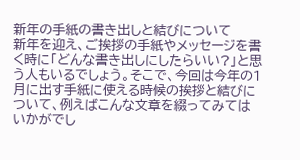新年の手紙の書き出しと結びについて
新年を迎え、ご挨拶の手紙やメッセージを書く時に「どんな書き出しにしたらいい?」と思う人もいるでしょう。そこで、今回は今年の1月に出す手紙に使える時候の挨拶と結びについて、例えばこんな文章を綴ってみてはいかがでし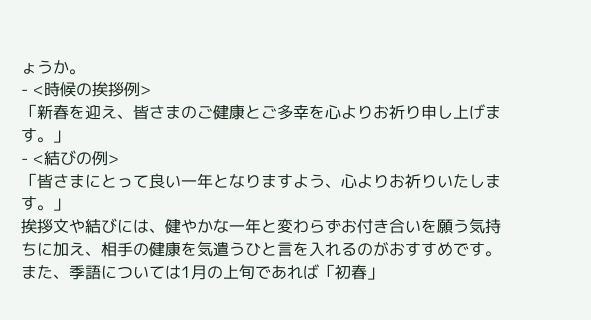ょうか。
- <時候の挨拶例>
「新春を迎え、皆さまのご健康とご多幸を心よりお祈り申し上げます。」
- <結びの例>
「皆さまにとって良い一年となりますよう、心よりお祈りいたします。」
挨拶文や結びには、健やかな一年と変わらずお付き合いを願う気持ちに加え、相手の健康を気遣うひと言を入れるのがおすすめです。また、季語については1月の上旬であれば「初春」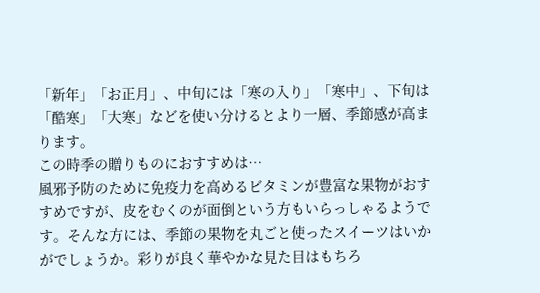「新年」「お正月」、中旬には「寒の入り」「寒中」、下旬は「酷寒」「大寒」などを使い分けるとより一層、季節感が高まります。
この時季の贈りものにおすすめは…
風邪予防のために免疫力を高めるビタミンが豊富な果物がおすすめですが、皮をむくのが面倒という方もいらっしゃるようです。そんな方には、季節の果物を丸ごと使ったスイーツはいかがでしょうか。彩りが良く華やかな見た目はもちろ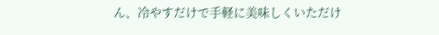ん、冷やすだけで手軽に美味しくいただけ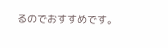るのでおすすめです。